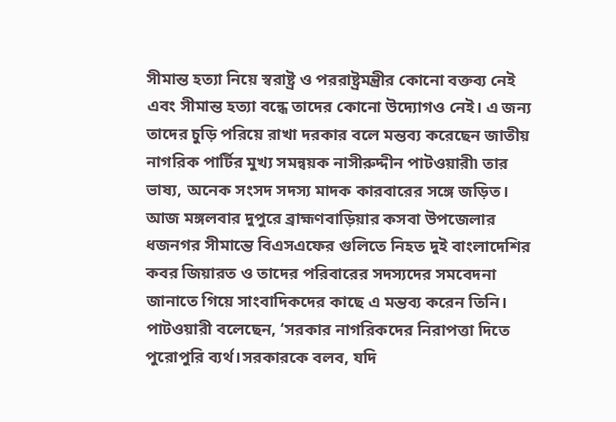সীমান্ত হত্যা নিয়ে স্বরাষ্ট্র ও পররাষ্ট্রমন্ত্রীর কোনো বক্তব্য নেই এবং সীমান্ত হত্যা বন্ধে তাদের কোনো উদ্যোগও নেই। এ জন্য তাদের চুড়ি পরিয়ে রাখা দরকার বলে মন্তব্য করেছেন জাতীয় নাগরিক পার্টির মুখ্য সমন্বয়ক নাসীরুদ্দীন পাটওয়ারী৷ তার ভাষ্য, অনেক সংসদ সদস্য মাদক কারবারের সঙ্গে জড়িত।
আজ মঙ্গলবার দুপুরে ব্রাহ্মণবাড়িয়ার কসবা উপজেলার ধজনগর সীমান্তে বিএসএফের গুলিতে নিহত দুই বাংলাদেশির কবর জিয়ারত ও তাদের পরিবারের সদস্যদের সমবেদনা জানাতে গিয়ে সাংবাদিকদের কাছে এ মন্তব্য করেন তিনি।
পাটওয়ারী বলেছেন, ‘সরকার নাগরিকদের নিরাপত্তা দিতে পুরোপুরি ব্যর্থ।সরকারকে বলব, যদি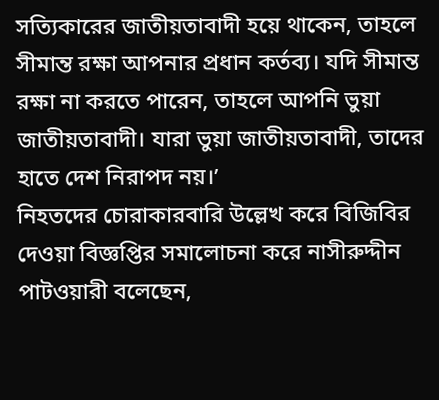সত্যিকারের জাতীয়তাবাদী হয়ে থাকেন, তাহলে সীমান্ত রক্ষা আপনার প্রধান কর্তব্য। যদি সীমান্ত রক্ষা না করতে পারেন, তাহলে আপনি ভুয়া জাতীয়তাবাদী। যারা ভুয়া জাতীয়তাবাদী, তাদের হাতে দেশ নিরাপদ নয়।’
নিহতদের চোরাকারবারি উল্লেখ করে বিজিবির দেওয়া বিজ্ঞপ্তির সমালোচনা করে নাসীরুদ্দীন পাটওয়ারী বলেছেন,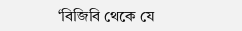‘বিজিবি থেকে যে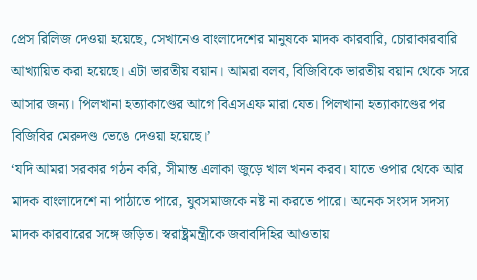প্রেস রিলিজ দেওয়া হয়েছে, সেখানেও বাংলাদেশের মানুষকে মাদক কারবারি, চোরাকারবারি আখ্যায়িত করা হয়েছে। এটা ভারতীয় বয়ান। আমরা বলব, বিজিবিকে ভারতীয় বয়ান থেকে সরে আসার জন্য। পিলখানা হত্যাকাণ্ডের আগে বিএসএফ মারা যেত। পিলখানা হত্যাকাণ্ডের পর বিজিবির মেরুদণ্ড ভেঙে দেওয়া হয়েছে।’
‘যদি আমরা সরকার গঠন করি, সীমান্ত এলাকা জুড়ে খাল খনন করব। যাতে ওপার থেকে আর মাদক বাংলাদেশে না পাঠাতে পারে, যুবসমাজকে নষ্ট না করতে পারে। অনেক সংসদ সদস্য মাদক কারবারের সঙ্গে জড়িত। স্বরাষ্ট্রমন্ত্রীকে জবাবদিহির আওতায়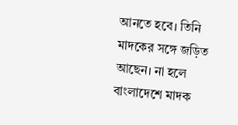আনতে হবে। তিনি মাদকের সঙ্গে জড়িত আছেন। না হলে বাংলাদেশে মাদক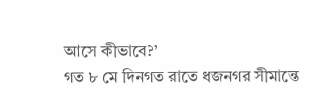আসে কীভাবে?’
গত ৮ মে দিনগত রাতে ধজনগর সীমান্তে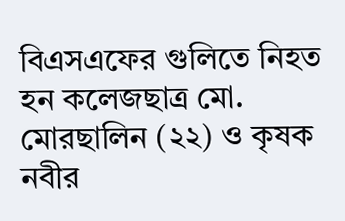বিএসএফের গুলিতে নিহত হন কলেজছাত্র মো. মোরছালিন (২২) ও কৃষক নবীর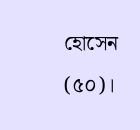হোসেন (৫০)।